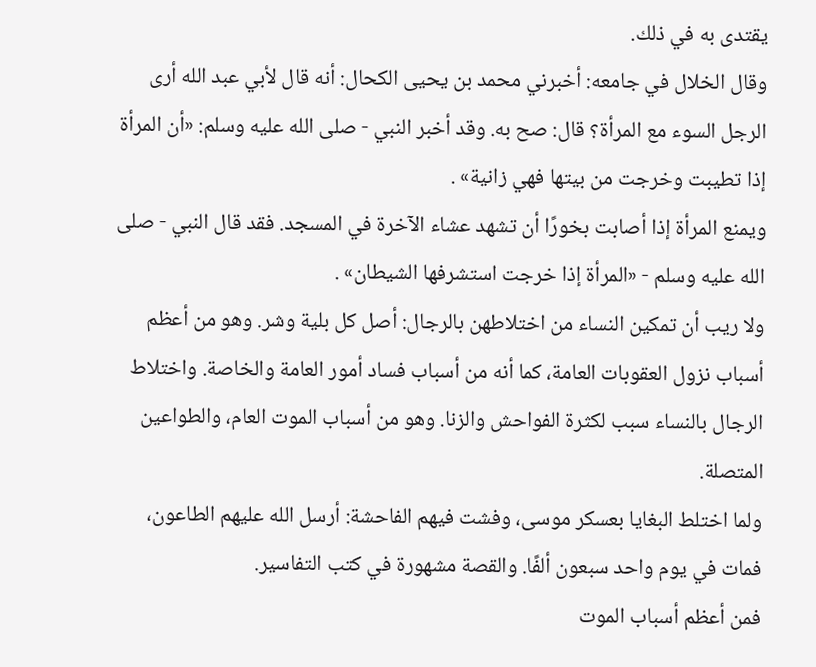يقتدى به في ذلك.
وقال الخلال في جامعه: أخبرني محمد بن يحيى الكحال: أنه قال لأبي عبد الله أرى الرجل السوء مع المرأة؟ قال: صح به. وقد أخبر النبي - صلى الله عليه وسلم: «أن المرأة إذا تطيبت وخرجت من بيتها فهي زانية» .
ويمنع المرأة إذا أصابت بخورًا أن تشهد عشاء الآخرة في المسجد. فقد قال النبي - صلى الله عليه وسلم - «المرأة إذا خرجت استشرفها الشيطان» .
ولا ريب أن تمكين النساء من اختلاطهن بالرجال: أصل كل بلية وشر. وهو من أعظم أسباب نزول العقوبات العامة، كما أنه من أسباب فساد أمور العامة والخاصة. واختلاط الرجال بالنساء سبب لكثرة الفواحش والزنا. وهو من أسباب الموت العام، والطواعين المتصلة.
ولما اختلط البغايا بعسكر موسى، وفشت فيهم الفاحشة: أرسل الله عليهم الطاعون، فمات في يوم واحد سبعون ألفًا. والقصة مشهورة في كتب التفاسير.
فمن أعظم أسباب الموت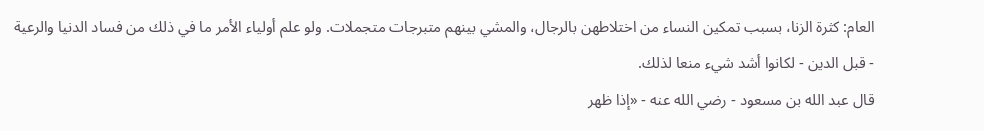العام: كثرة الزنا، بسبب تمكين النساء من اختلاطهن بالرجال، والمشي بينهم متبرجات متجملات. ولو علم أولياء الأمر ما في ذلك من فساد الدنيا والرعية - قبل الدين - لكانوا أشد شيء منعا لذلك.
قال عبد الله بن مسعود - رضي الله عنه - «إذا ظهر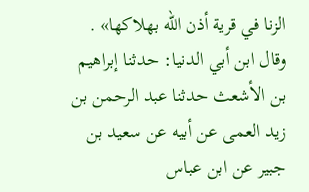الزنا في قرية أذن الله بهلاكها» .
وقال ابن أبي الدنيا: حدثنا إبراهيم بن الأشعث حدثنا عبد الرحمن بن زيد العمى عن أبيه عن سعيد بن جبير عن ابن عباس